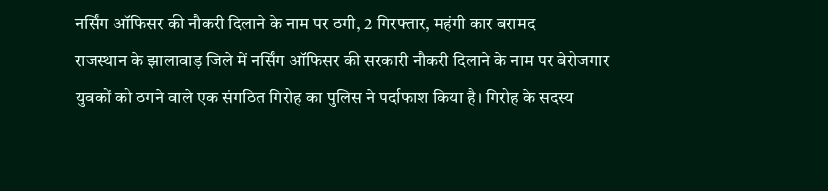नर्सिंग ऑफिसर की नौकरी दिलाने के नाम पर ठगी, 2 गिरफ्तार, महंगी कार बरामद
राजस्थान के झालावाड़ जिले में नर्सिंग ऑफिसर की सरकारी नौकरी दिलाने के नाम पर बेरोजगार युवकों को ठगने वाले एक संगठित गिरोह का पुलिस ने पर्दाफाश किया है। गिरोह के सदस्य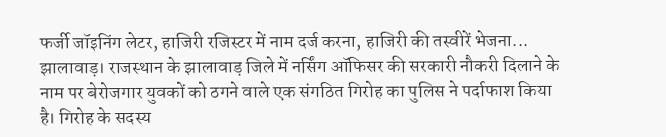फर्जी जॉइनिंग लेटर, हाजिरी रजिस्टर में नाम दर्ज करना, हाजिरी की तस्वीरें भेजना...
झालावाड़। राजस्थान के झालावाड़ जिले में नर्सिंग ऑफिसर की सरकारी नौकरी दिलाने के नाम पर बेरोजगार युवकों को ठगने वाले एक संगठित गिरोह का पुलिस ने पर्दाफाश किया है। गिरोह के सदस्य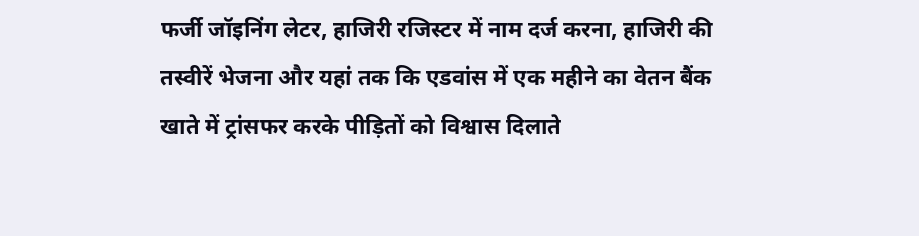फर्जी जॉइनिंग लेटर, हाजिरी रजिस्टर में नाम दर्ज करना, हाजिरी की तस्वीरें भेजना और यहां तक कि एडवांस में एक महीने का वेतन बैंक खाते में ट्रांसफर करके पीड़ितों को विश्वास दिलाते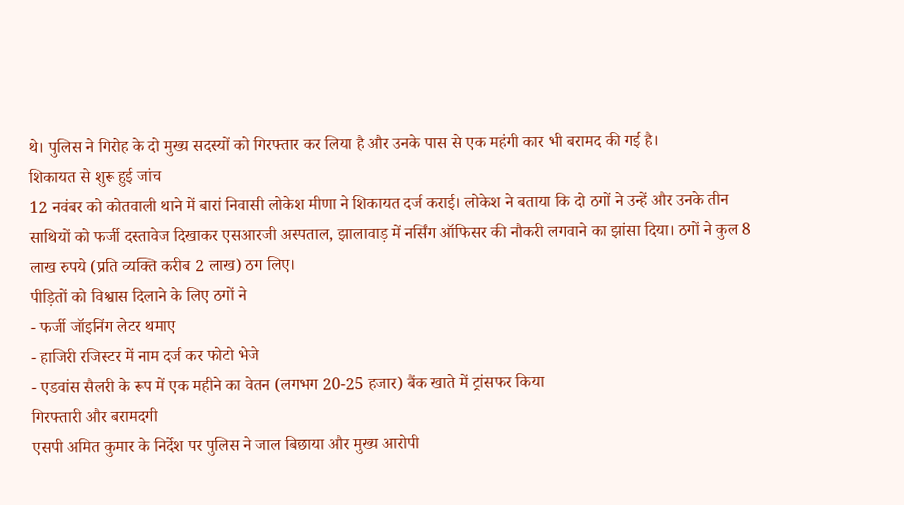थे। पुलिस ने गिरोह के दो मुख्य सदस्यों को गिरफ्तार कर लिया है और उनके पास से एक महंगी कार भी बरामद की गई है।
शिकायत से शुरू हुई जांच
12 नवंबर को कोतवाली थाने में बारां निवासी लोकेश मीणा ने शिकायत दर्ज कराई। लोकेश ने बताया कि दो ठगों ने उन्हें और उनके तीन साथियों को फर्जी दस्तावेज दिखाकर एसआरजी अस्पताल, झालावाड़ में नर्सिंग ऑफिसर की नौकरी लगवाने का झांसा दिया। ठगों ने कुल 8 लाख रुपये (प्रति व्यक्ति करीब 2 लाख) ठग लिए।
पीड़ितों को विश्वास दिलाने के लिए ठगों ने
- फर्जी जॉइनिंग लेटर थमाए
- हाजिरी रजिस्टर में नाम दर्ज कर फोटो भेजे
- एडवांस सैलरी के रूप में एक महीने का वेतन (लगभग 20-25 हजार) बैंक खाते में ट्रांसफर किया
गिरफ्तारी और बरामदगी
एसपी अमित कुमार के निर्देश पर पुलिस ने जाल बिछाया और मुख्य आरोपी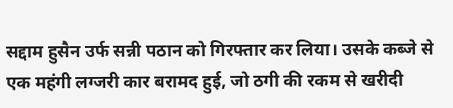सद्दाम हुसैन उर्फ सन्नी पठान को गिरफ्तार कर लिया। उसके कब्जे से एक महंगी लग्जरी कार बरामद हुई, जो ठगी की रकम से खरीदी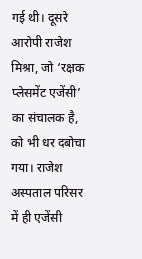गई थी। दूसरे आरोपी राजेश मिश्रा, जो ‘रक्षक प्लेसमेंट एजेंसी’ का संचालक है, को भी धर दबोचा गया। राजेश अस्पताल परिसर में ही एजेंसी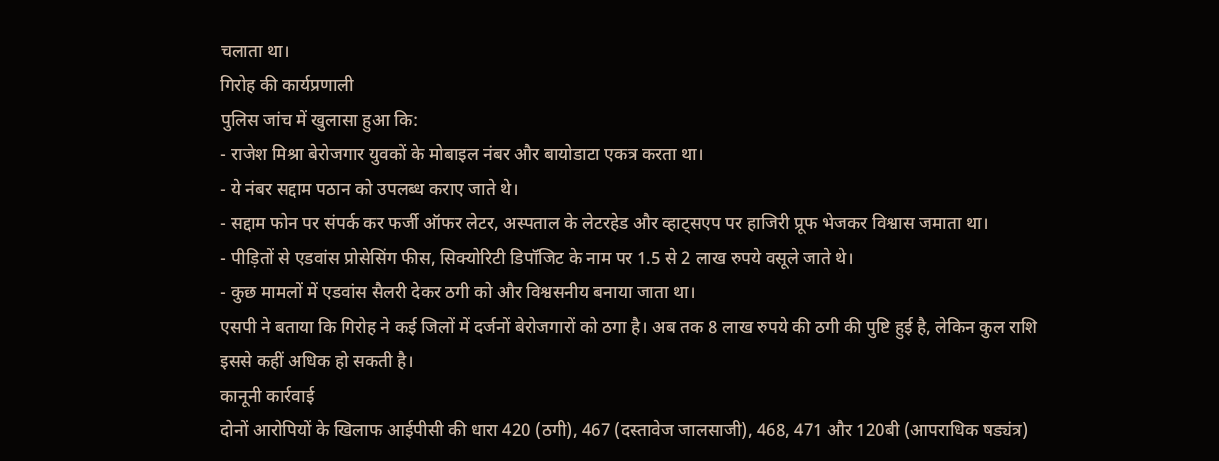चलाता था।
गिरोह की कार्यप्रणाली
पुलिस जांच में खुलासा हुआ कि:
- राजेश मिश्रा बेरोजगार युवकों के मोबाइल नंबर और बायोडाटा एकत्र करता था।
- ये नंबर सद्दाम पठान को उपलब्ध कराए जाते थे।
- सद्दाम फोन पर संपर्क कर फर्जी ऑफर लेटर, अस्पताल के लेटरहेड और व्हाट्सएप पर हाजिरी प्रूफ भेजकर विश्वास जमाता था।
- पीड़ितों से एडवांस प्रोसेसिंग फीस, सिक्योरिटी डिपॉजिट के नाम पर 1.5 से 2 लाख रुपये वसूले जाते थे।
- कुछ मामलों में एडवांस सैलरी देकर ठगी को और विश्वसनीय बनाया जाता था।
एसपी ने बताया कि गिरोह ने कई जिलों में दर्जनों बेरोजगारों को ठगा है। अब तक 8 लाख रुपये की ठगी की पुष्टि हुई है, लेकिन कुल राशि इससे कहीं अधिक हो सकती है।
कानूनी कार्रवाई
दोनों आरोपियों के खिलाफ आईपीसी की धारा 420 (ठगी), 467 (दस्तावेज जालसाजी), 468, 471 और 120बी (आपराधिक षड्यंत्र)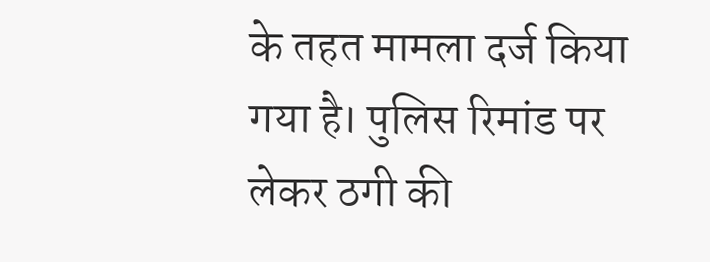के तहत मामला दर्ज किया गया है। पुलिस रिमांड पर लेकर ठगी की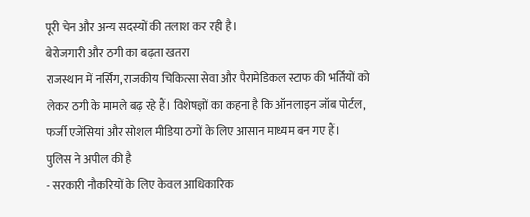पूरी चेन और अन्य सदस्यों की तलाश कर रही है।
बेरोजगारी और ठगी का बढ़ता खतरा
राजस्थान में नर्सिंग, राजकीय चिकित्सा सेवा और पैरामेडिकल स्टाफ की भर्तियों को लेकर ठगी के मामले बढ़ रहे हैं। विशेषज्ञों का कहना है कि ऑनलाइन जॉब पोर्टल, फर्जी एजेंसियां और सोशल मीडिया ठगों के लिए आसान माध्यम बन गए हैं।
पुलिस ने अपील की है
- सरकारी नौकरियों के लिए केवल आधिकारिक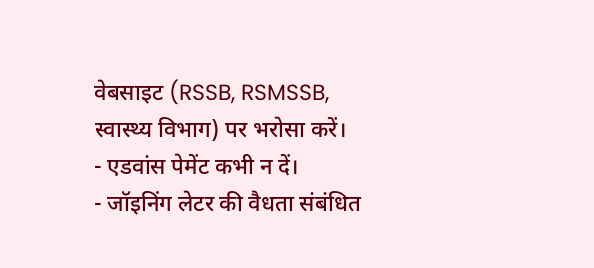वेबसाइट (RSSB, RSMSSB, स्वास्थ्य विभाग) पर भरोसा करें।
- एडवांस पेमेंट कभी न दें।
- जॉइनिंग लेटर की वैधता संबंधित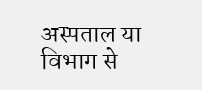अस्पताल या विभाग से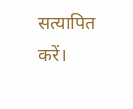सत्यापित करें।